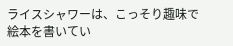ライスシャワーは、こっそり趣味で絵本を書いてい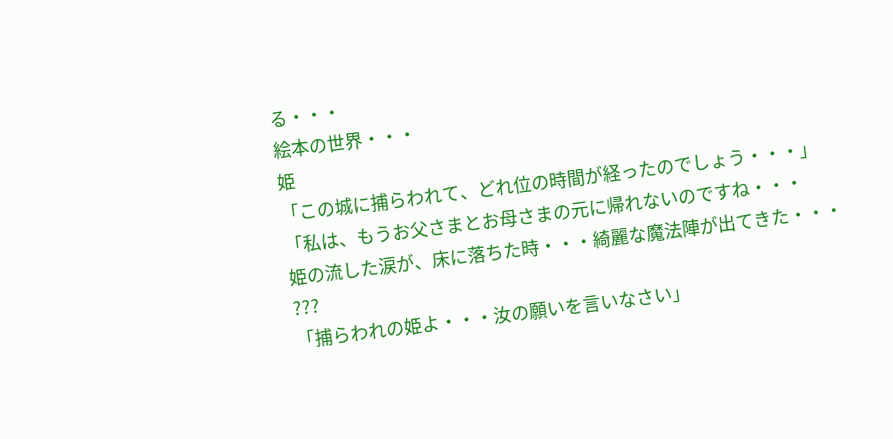る・・・
絵本の世界・・・
姫
「この城に捕らわれて、どれ位の時間が経ったのでしょう・・・」
「私は、もうお父さまとお母さまの元に帰れないのですね・・・
姫の流した涙が、床に落ちた時・・・綺麗な魔法陣が出てきた・・・
???
「捕らわれの姫よ・・・汝の願いを言いなさい」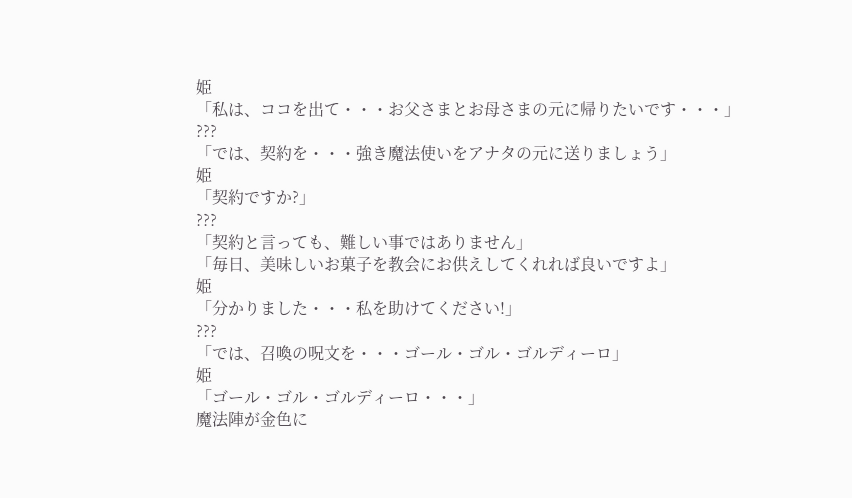姫
「私は、ココを出て・・・お父さまとお母さまの元に帰りたいです・・・」
???
「では、契約を・・・強き魔法使いをアナタの元に送りましょう」
姫
「契約ですか?」
???
「契約と言っても、難しい事ではありません」
「毎日、美味しいお菓子を教会にお供えしてくれれば良いですよ」
姫
「分かりました・・・私を助けてください!」
???
「では、召喚の呪文を・・・ゴール・ゴル・ゴルディーロ」
姫
「ゴール・ゴル・ゴルディーロ・・・」
魔法陣が金色に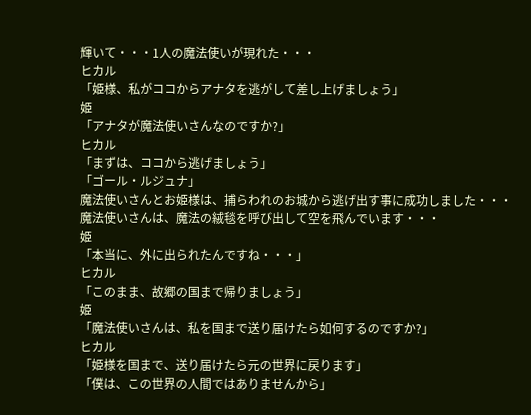輝いて・・・1人の魔法使いが現れた・・・
ヒカル
「姫様、私がココからアナタを逃がして差し上げましょう」
姫
「アナタが魔法使いさんなのですか?」
ヒカル
「まずは、ココから逃げましょう」
「ゴール・ルジュナ」
魔法使いさんとお姫様は、捕らわれのお城から逃げ出す事に成功しました・・・
魔法使いさんは、魔法の絨毯を呼び出して空を飛んでいます・・・
姫
「本当に、外に出られたんですね・・・」
ヒカル
「このまま、故郷の国まで帰りましょう」
姫
「魔法使いさんは、私を国まで送り届けたら如何するのですか?」
ヒカル
「姫様を国まで、送り届けたら元の世界に戻ります」
「僕は、この世界の人間ではありませんから」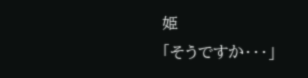姫
「そうですか・・・」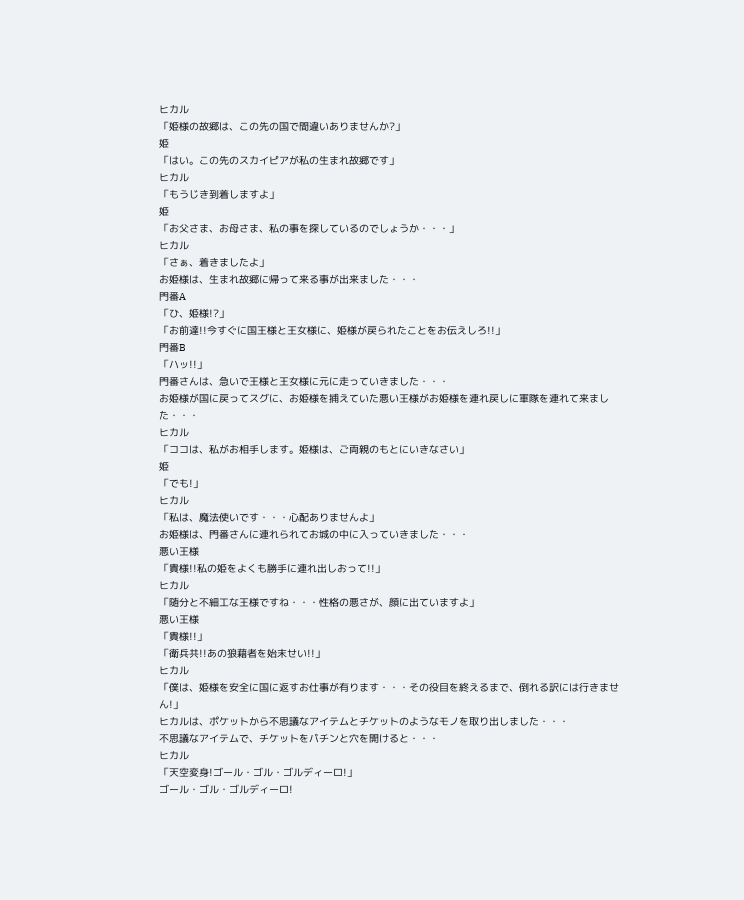ヒカル
「姫様の故郷は、この先の国で間違いありませんか?」
姫
「はい。この先のスカイピアが私の生まれ故郷です」
ヒカル
「もうじき到着しますよ」
姫
「お父さま、お母さま、私の事を探しているのでしょうか・・・」
ヒカル
「さぁ、着きましたよ」
お姫様は、生まれ故郷に帰って来る事が出来ました・・・
門番A
「ひ、姫様!?」
「お前達!!今すぐに国王様と王女様に、姫様が戻られたことをお伝えしろ!!」
門番B
「ハッ!!」
門番さんは、急いで王様と王女様に元に走っていきました・・・
お姫様が国に戻ってスグに、お姫様を捕えていた悪い王様がお姫様を連れ戻しに軍隊を連れて来ました・・・
ヒカル
「ココは、私がお相手します。姫様は、ご両親のもとにいきなさい」
姫
「でも!」
ヒカル
「私は、魔法使いです・・・心配ありませんよ」
お姫様は、門番さんに連れられてお城の中に入っていきました・・・
悪い王様
「貴様!!私の姫をよくも勝手に連れ出しおって!!」
ヒカル
「随分と不細工な王様ですね・・・性格の悪さが、顔に出ていますよ」
悪い王様
「貴様!!」
「衛兵共!!あの狼藉者を始末せい!!」
ヒカル
「僕は、姫様を安全に国に返すお仕事が有ります・・・その役目を終えるまで、倒れる訳には行きません!」
ヒカルは、ポケットから不思議なアイテムとチケットのようなモノを取り出しました・・・
不思議なアイテムで、チケットをパチンと穴を開けると・・・
ヒカル
「天空変身!ゴール・ゴル・ゴルディーロ!」
ゴール・ゴル・ゴルディーロ!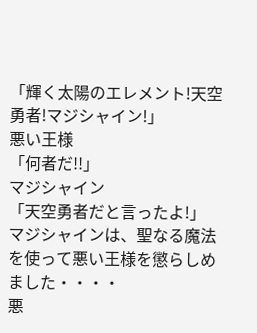「輝く太陽のエレメント!天空勇者!マジシャイン!」
悪い王様
「何者だ!!」
マジシャイン
「天空勇者だと言ったよ!」
マジシャインは、聖なる魔法を使って悪い王様を懲らしめました・・・・
悪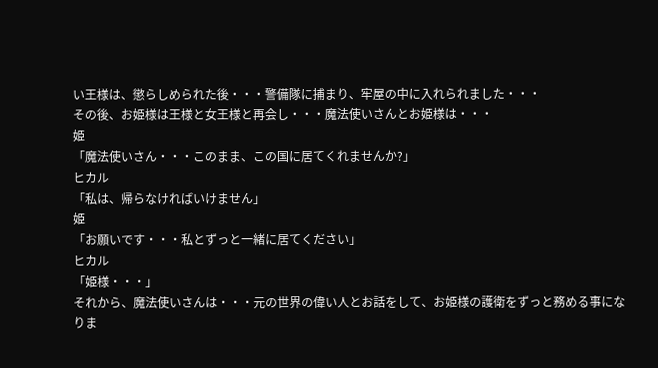い王様は、懲らしめられた後・・・警備隊に捕まり、牢屋の中に入れられました・・・
その後、お姫様は王様と女王様と再会し・・・魔法使いさんとお姫様は・・・
姫
「魔法使いさん・・・このまま、この国に居てくれませんか?」
ヒカル
「私は、帰らなければいけません」
姫
「お願いです・・・私とずっと一緒に居てください」
ヒカル
「姫様・・・」
それから、魔法使いさんは・・・元の世界の偉い人とお話をして、お姫様の護衛をずっと務める事になりま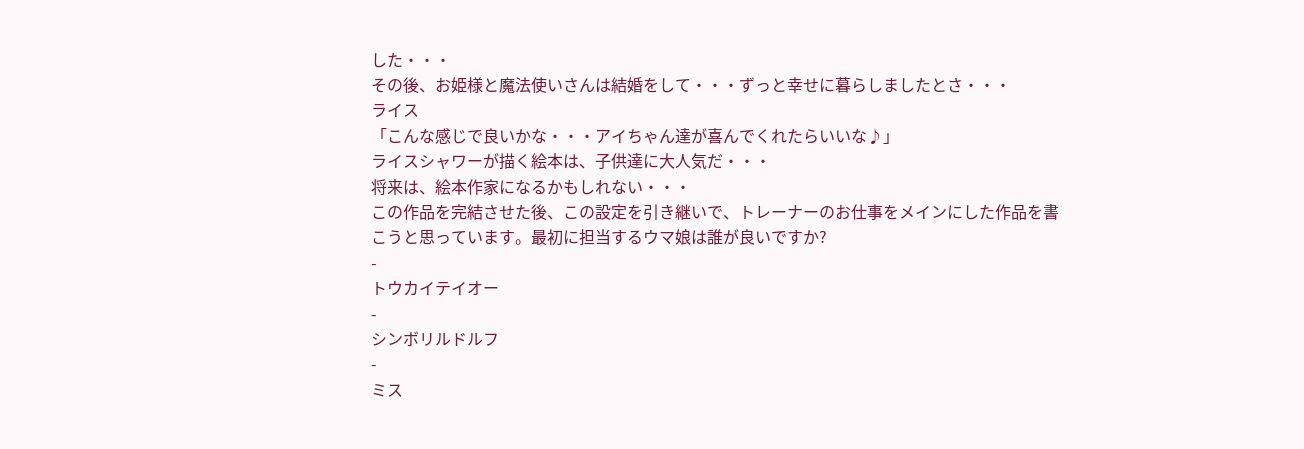した・・・
その後、お姫様と魔法使いさんは結婚をして・・・ずっと幸せに暮らしましたとさ・・・
ライス
「こんな感じで良いかな・・・アイちゃん達が喜んでくれたらいいな♪」
ライスシャワーが描く絵本は、子供達に大人気だ・・・
将来は、絵本作家になるかもしれない・・・
この作品を完結させた後、この設定を引き継いで、トレーナーのお仕事をメインにした作品を書こうと思っています。最初に担当するウマ娘は誰が良いですか?
-
トウカイテイオー
-
シンボリルドルフ
-
ミス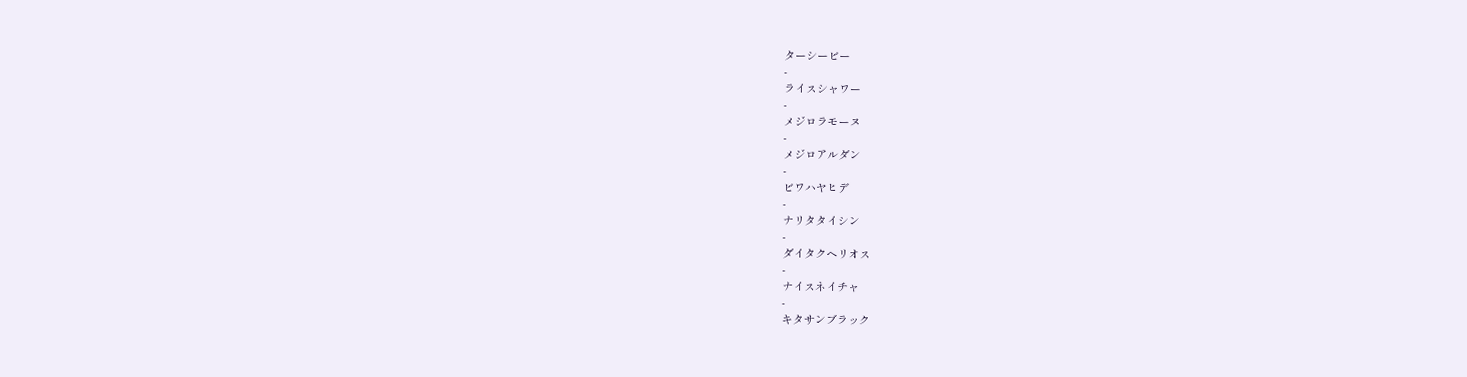ターシービー
-
ライスシャワー
-
メジロラモーヌ
-
メジロアルダン
-
ビワハヤヒデ
-
ナリタタイシン
-
ダイタクヘリオス
-
ナイスネイチャ
-
キタサンブラック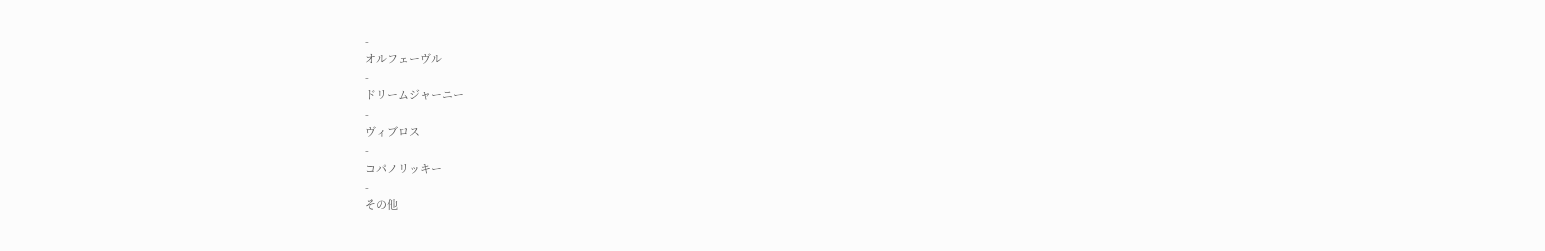-
オルフェーヴル
-
ドリームジャーニー
-
ヴィブロス
-
コパノリッキー
-
その他